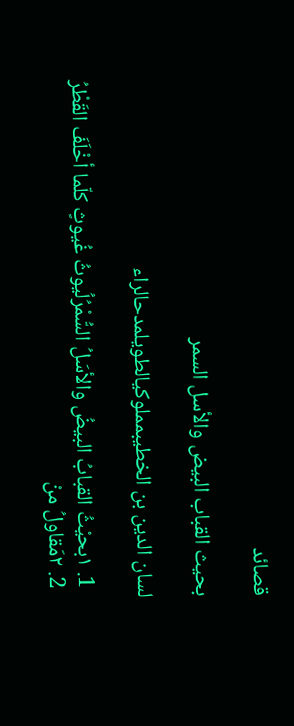قصائد

بحيث القباب البيض والأسل السمر

لسان الدين بن الخطيبمملوكيالطويلمدحالراء

  1. ١بحيْثُ القبابُ البيضُ والأسَلُ السُّمْرُلُيوثُ غُيوثٍ كلّما أخْلَفَ القَطْرُ
  2. ٢مَقاولُ منْ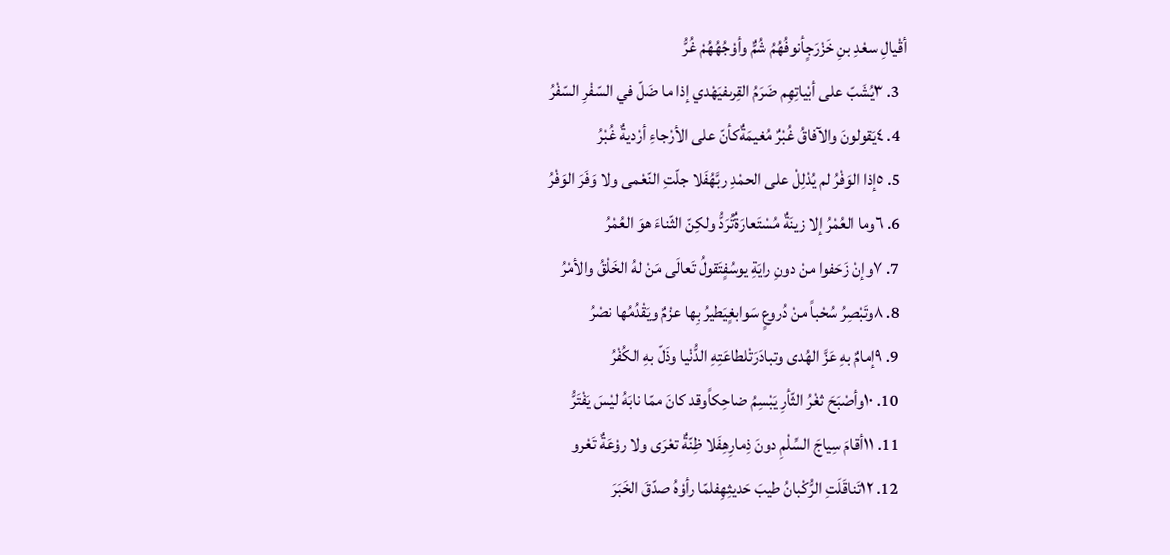أقْيالِ سعْدِ بنِ خَزْرَجٍأنوفُهُمُ شُمٌّ وأوْجُهُهُمْ غُرُّ
  3. ٣يُشَبّ على أبْياتِهِم ضَرَمُ القِرىفيَهْدي إذا ما ضَلّ في السّفْرِ السّفْرُ
  4. ٤يَقولونَ والآفاقُ غُبْرٌ مُغيمَةٌكأنّ على الأرْجاءِ أرْديةٌ غُبْرُ
  5. ٥إذا الوَفْرُ لم يُدْلِلْ على الحمْدِ ربَّهُفَلا جلّتِ النّعْمى ولا وَفَرَ الوَفْرُ
  6. ٦وما العُمْرُ إلا زينَةٌ مُسْتَعارَةٌتُرَدُّ ولكِنّ الثّناءَ هوَ العُمْرُ
  7. ٧وإنْ زَحَفوا منْ دونِ رايَةِ يوسُفٍتَقولُ تَعالَى مَنْ لهُ الخَلْقُ والأمْرُ
  8. ٨وتَبْصِرُ سُحْباً منْ دُروعٍ سَوابغٍيَطيرُ بِها عزْمٌ ويَقْدُمُها نصْرُ
  9. ٩إمامٌ بهِ عَزَّ الهُدى وتبادَرَتْلطاعَتِهِ الدُّنْيا وذَلّ بهِ الكُفْرُ
  10. ١٠وأصْبَحَ ثغْرُ الثّأرِ يَبْسِمُ ضاحِكاًوقد كانَ ممّا نابَهُ ليْسَ يَفْتَرُّ
  11. ١١أقامَ سِياجَ السِّلْمِ دونَ ذِمارِهِفَلا ظِنّةٌ تعْرَى ولا روْعَةٌ تَعْرو
  12. ١٢تَناقَلَتِ الرُّكْبانُ طيبَ حَديثِهِفلمّا رأوْهُ صدّقَ الخَبَرَ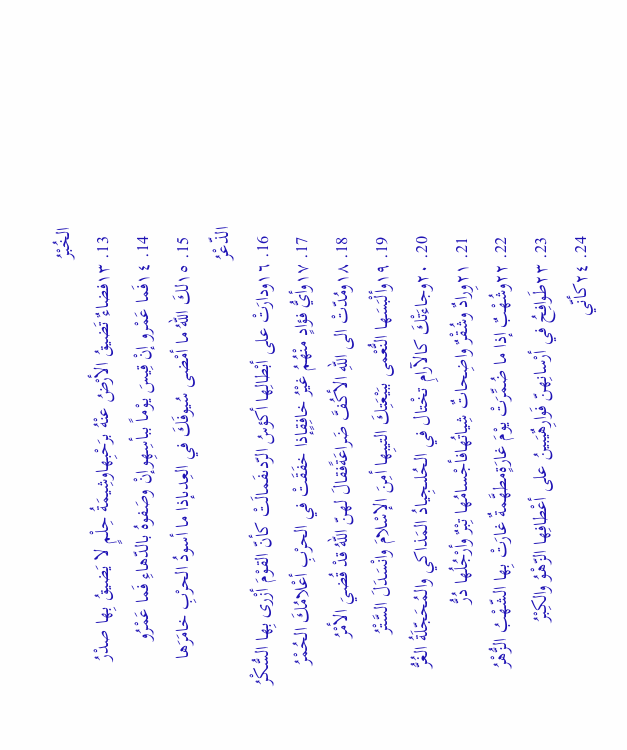الخُبْرُ
  13. ١٣فضاءٌ تَضيقُ الأرْضُ عنْهُ برَحْبِهاوشِيمَةُ حِلْمٍ لا يَضيقُ بِها صدْرُ
  14. ١٤فَما عَمْرو إنْ قِيسَ يوْماً ببأسِهِوإنْ وصَفوهُ بالدّهاءِ فَما عَمْرُو
  15. ١٥لكَ اللهُ ما أمْضى سُيوفَكَ في العِدىإذا ما أسودُ الحرْبِ خامَرَها الذّعْرُ
  16. ١٦ودارَتْ على أبْطالِها أكؤسُ الرّدىفَمالَتْ كأنّ القوْمَ أزْرى بِها السُّكْرُ
  17. ١٧وأيُّ فؤادٍ منْهُمُ غيْرُ خافِقٍإذا خفَقَتْ في الحرْبِ أعْلامُكَ الحُمْرُ
  18. ١٨ومُدّتْ الى اللهِ الأكُفَّ ضَراعَةًفقالَ لهنّ اللهُ قدْ قُضيَ الأمْرُ
  19. ١٩وألْبَسَها النُّعْمى ببَيْعَتِكَ التيبِها أمِنَ الإسْلامَ وانْسَدَلَ السَّتْرُ
  20. ٢٠وجاءَتْكَ كالآرامِ تخْتال في الحُلىجِيادُ المَذاكي والمُحَجّلَةُ الغُرُّ
  21. ٢١وِرادٌ وشُقْرٌ واضِحاتٌ شِياتُهافأجْسامُها تِبْرٌ وأرْجُلُها دُرُّ
  22. ٢٢وشُهْبٌ إذا ما ضُمِّرَتْ يوْمَ غارَةٍمطهَّمةٌ غارَتْ بِها الشّهْبُ الزُّهْرُ
  23. ٢٣طَوافِحُ في أرْسانِهنّ فَوارِهٌيَبينُ على أعْطافِها الزّهْوُ والكِبْرُ
  24. ٢٤كأنّي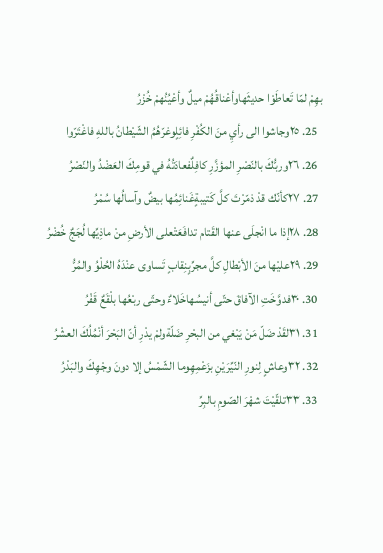بهِمْ لمّا تَعاطَوْا حديثَهاوأعْناقُهُمْ ميلٌ وأعْيُنُهمْ خُزْرُ
  25. ٢٥وجاشوا الى رأيِ منَ الكُفْرِ فائِلٍوغرّهُمُ الشّيْطانُ باللهِ فاغْتَرّوا
  26. ٢٦وربُّكَ بالنّصْرِ المؤزَّرِ كافِلٌفعادَتُهُ في قومِكَ العَضْدُ والنّصْرُ
  27. ٢٧كأنّك قدْ ذمّرْتَ كلَّ كَتيبةٍغَنائِمُها بيضٌ وآسالُها سُمْرُ
  28. ٢٨إذا ما انْجلَى عنها القَتام تدافَعَتْعلى الأرضِ منْ ماذِيِّها لُجَجٌ خُضْرُ
  29. ٢٩عليْها منَ الأبْطالِ كلَّ مجرِّبٍنِقابٍ تَساوى عنْدَهُ الحُلْوُ والمُرُّ
  30. ٣٠فدوَّخَتِ الآفاقَ حتّى أنيسُهاخَلاءٌ وحتّى ربْعُها بلْقَعٌ قَفْرُ
  31. ٣١لقَدْ ضَلّ مَنْ يَبْغي من البحْرِ ضَلّةولمْ يدْرِ أنّ البَحْرَ أنْمُلُكَ العشْرُ
  32. ٣٢وعاشٍ لِنورِ النّيِّرَيْنِ بزَعْمِهِوما الشّمْسُ إلا دونَ وجْهِكَ والبَدْرُ
  33. ٣٣تلقّيْتَ شهْرَ الصّومِ بالبِرِّ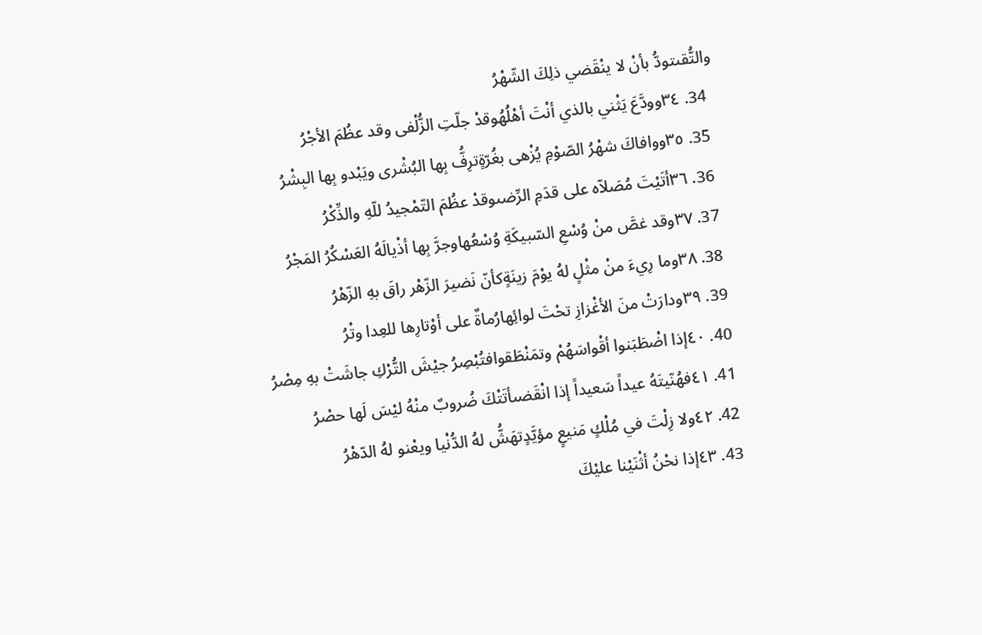والتُّقىتودُّ بأنْ لا ينْقَضي ذلِكَ الشّهْرُ
  34. ٣٤وودَّعَ يَثْني بالذي أنْتَ أهْلُهُوقدْ جلّتِ الزُّلْفى وقد عظُمَ الأجْرُ
  35. ٣٥ووافاكَ شهْرُ الصّوْمِ يُزْهى بغُرّةٍترِفُّ بِها البُشْرى ويَبْدو بِها البِشْرُ
  36. ٣٦أتَيْتَ مُصَلاّه على قدَمِ الرِّضىوقدْ عظُمَ التّمْجيدُ للّهِ والذِّكْرُ
  37. ٣٧وقد غصَّ منْ وُسْعِ السّبيكَةِ وُسْعُهاوجرَّ بِها أذْيالَهُ العَسْكُرُ المَجْرُ
  38. ٣٨وما رِيءَ منْ مثْلٍ لهُ يوْمَ زينَةٍكأنّ نَضيرَ الزّهْر راقَ بهِ الزّهْرُ
  39. ٣٩ودارَتْ منَ الأغْزازِ تحْتَ لوائِهارُماةٌ على أوْتارِها للعِدا وتْرُ
  40. ٤٠إذا اضْطَبَنوا أقْواسَهُمْ وتمَنْطَقوافتُبْصِرُ جيْشَ التُّرْكِ جاشَتْ بهِ مِصْرُ
  41. ٤١فهُنّيتَهُ عيداً سَعيداً إذا انْقَضىأتَتْكَ ضُروبٌ منْهُ ليْسَ لَها حصْرُ
  42. ٤٢ولا زِلْتَ في مُلْكٍ مَنيعٍ مؤيَّدٍتهَشُّ لهُ الدُّنْيا ويعْنو لهُ الدّهْرُ
  43. ٤٣إذا نحْنُ أثْنَيْنا عليْكَ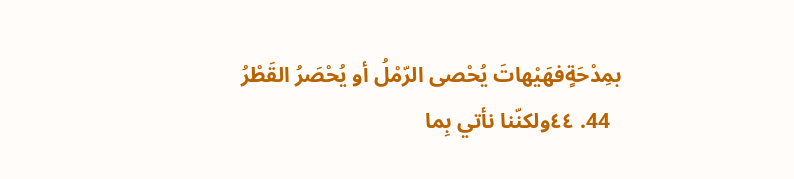بمِدْحَةٍفهَيْهاتَ يُحْصى الرّمْلُ أو يُحْصَرُ القَطْرُ
  44. ٤٤ولكنّنا نأتي بِما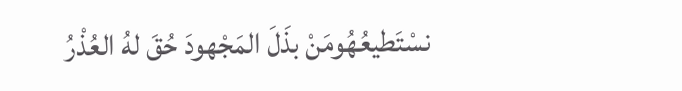نسْتَطيعُهُومَنْ بذَلَ المَجْهودَ حُقَ لهُ العُذْرُ